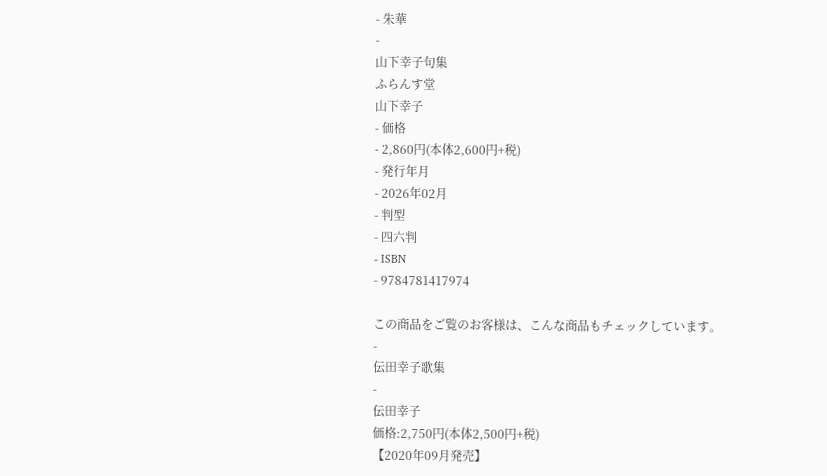- 朱華
-
山下幸子句集
ふらんす堂
山下幸子
- 価格
- 2,860円(本体2,600円+税)
- 発行年月
- 2026年02月
- 判型
- 四六判
- ISBN
- 9784781417974

この商品をご覧のお客様は、こんな商品もチェックしています。
-
伝田幸子歌集
-
伝田幸子
価格:2,750円(本体2,500円+税)
【2020年09月発売】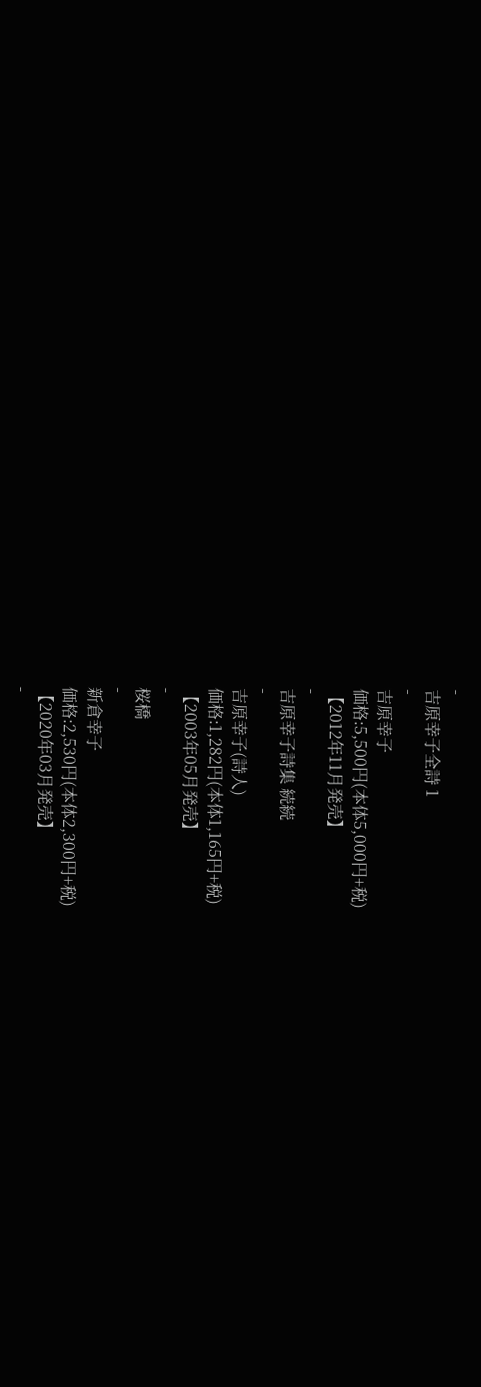-
吉原幸子全詩 1
-
吉原幸子
価格:5,500円(本体5,000円+税)
【2012年11月発売】
-
吉原幸子詩集 続続
-
吉原幸子(詩人)
価格:1,282円(本体1,165円+税)
【2003年05月発売】
-
桜橋
-
新倉幸子
価格:2,530円(本体2,300円+税)
【2020年03月発売】
-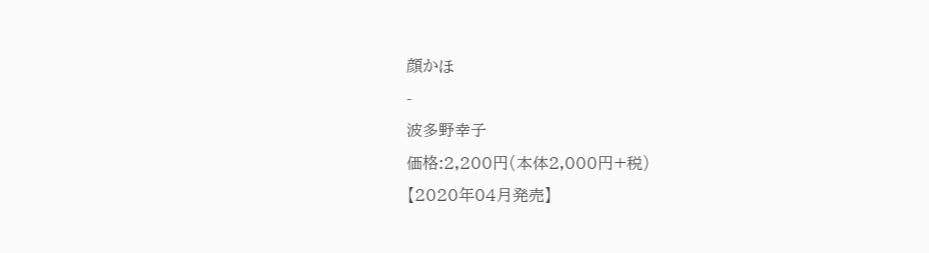顔かほ
-
波多野幸子
価格:2,200円(本体2,000円+税)
【2020年04月発売】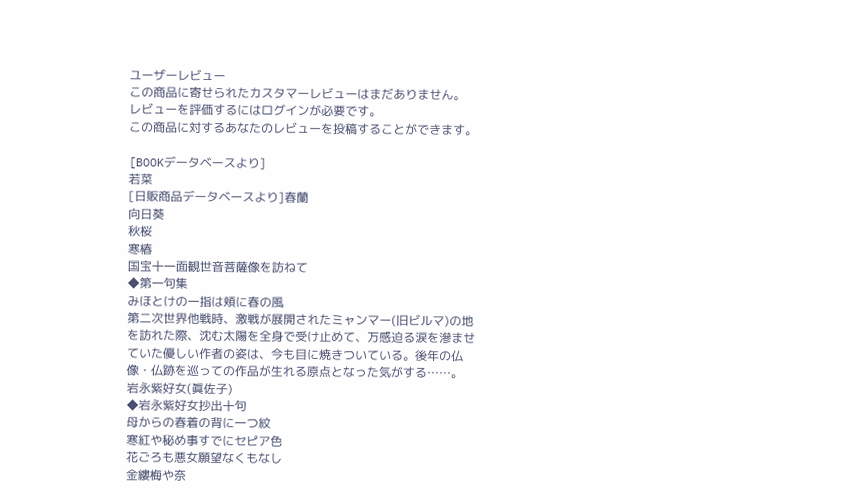ユーザーレビュー
この商品に寄せられたカスタマーレビューはまだありません。
レビューを評価するにはログインが必要です。
この商品に対するあなたのレビューを投稿することができます。

[BOOKデータベースより]
若菜
[日販商品データベースより]春蘭
向日葵
秋桜
寒椿
国宝十一面観世音菩薩像を訪ねて
◆第一句集
みほとけの一指は頬に春の風
第二次世界他戦時、激戦が展開されたミャンマー(旧ビルマ)の地を訪れた際、沈む太陽を全身で受け止めて、万感迫る涙を滲ませていた優しい作者の姿は、今も目に焼きついている。後年の仏像・仏跡を巡っての作品が生れる原点となった気がする……。
岩永紫好女(眞佐子)
◆岩永紫好女抄出十句
母からの春着の背に一つ紋
寒紅や秘め事すでにセピア色
花ごろも悪女願望なくもなし
金縷梅や奈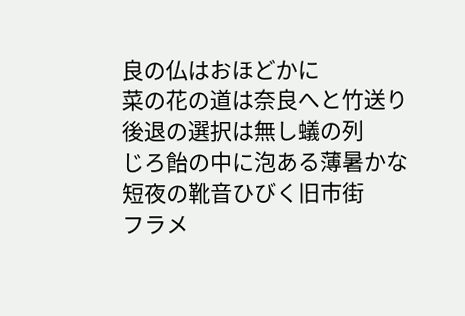良の仏はおほどかに
菜の花の道は奈良へと竹送り
後退の選択は無し蟻の列
じろ飴の中に泡ある薄暑かな
短夜の靴音ひびく旧市街
フラメ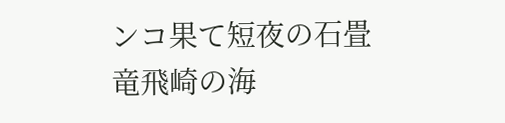ンコ果て短夜の石畳
竜飛崎の海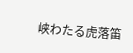峡わたる虎落笛